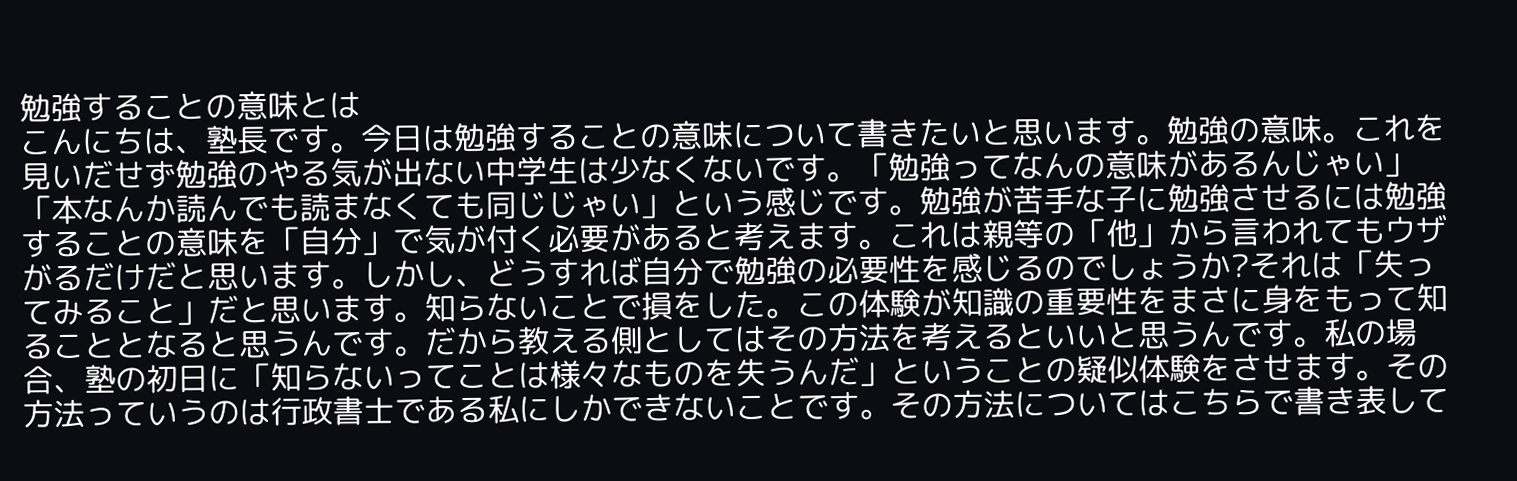勉強することの意味とは
こんにちは、塾長です。今日は勉強することの意味について書きたいと思います。勉強の意味。これを見いだせず勉強のやる気が出ない中学生は少なくないです。「勉強ってなんの意味があるんじゃい」「本なんか読んでも読まなくても同じじゃい」という感じです。勉強が苦手な子に勉強させるには勉強することの意味を「自分」で気が付く必要があると考えます。これは親等の「他」から言われてもウザがるだけだと思います。しかし、どうすれば自分で勉強の必要性を感じるのでしょうか?それは「失ってみること」だと思います。知らないことで損をした。この体験が知識の重要性をまさに身をもって知ることとなると思うんです。だから教える側としてはその方法を考えるといいと思うんです。私の場合、塾の初日に「知らないってことは様々なものを失うんだ」ということの疑似体験をさせます。その方法っていうのは行政書士である私にしかできないことです。その方法についてはこちらで書き表して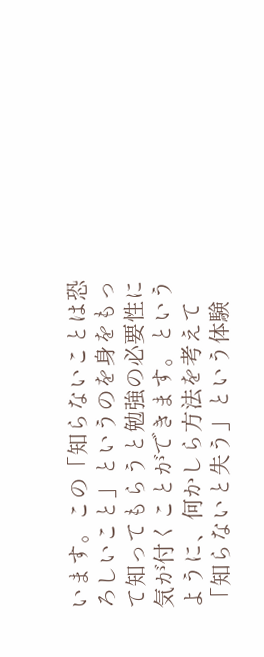います。この「知らないことは恐ろしいこと」というのを身をもって知ってもらうと勉強の必要性に気が付くことができます。というように、何かしら方法を考えて「知らないと失う」という体験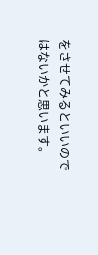をさせてみるといいのではないかと思います。